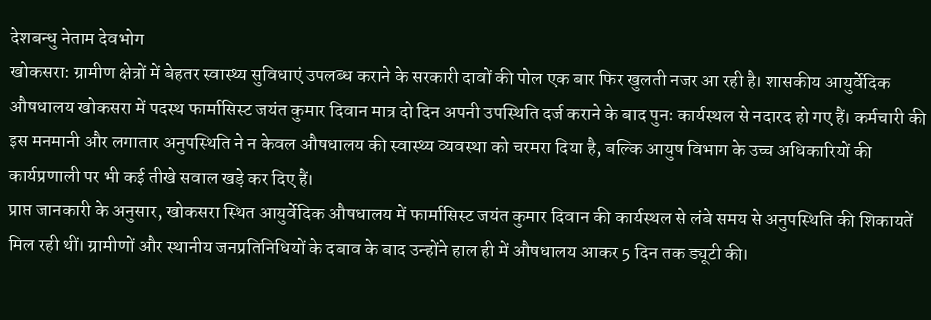देशबन्धु नेताम देवभोग
खोकसरा: ग्रामीण क्षेत्रों में बेहतर स्वास्थ्य सुविधाएं उपलब्ध कराने के सरकारी दावों की पोल एक बार फिर खुलती नजर आ रही है। शासकीय आयुर्वेदिक औषधालय खोकसरा में पदस्थ फार्मासिस्ट जयंत कुमार दिवान मात्र दो दिन अपनी उपस्थिति दर्ज कराने के बाद पुनः कार्यस्थल से नदारद हो गए हैं। कर्मचारी की इस मनमानी और लगातार अनुपस्थिति ने न केवल औषधालय की स्वास्थ्य व्यवस्था को चरमरा दिया है, बल्कि आयुष विभाग के उच्च अधिकारियों की कार्यप्रणाली पर भी कई तीखे सवाल खड़े कर दिए हैं।
प्राप्त जानकारी के अनुसार, खोकसरा स्थित आयुर्वेदिक औषधालय में फार्मासिस्ट जयंत कुमार दिवान की कार्यस्थल से लंबे समय से अनुपस्थिति की शिकायतें मिल रही थीं। ग्रामीणों और स्थानीय जनप्रतिनिधियों के दबाव के बाद उन्होंने हाल ही में औषधालय आकर 5 दिन तक ड्यूटी की।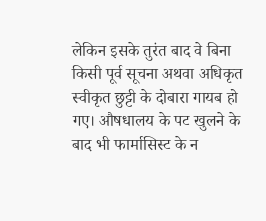लेकिन इसके तुरंत बाद वे बिना किसी पूर्व सूचना अथवा अधिकृत स्वीकृत छुट्टी के दोबारा गायब हो गए। औषधालय के पट खुलने के बाद भी फार्मासिस्ट के न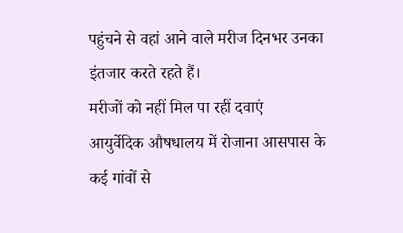पहुंचने से वहां आने वाले मरीज दिनभर उनका इंतजार करते रहते हैं।
मरीजों को नहीं मिल पा रहीं दवाएं
आयुर्वेदिक औषधालय में रोजाना आसपास के कई गांवों से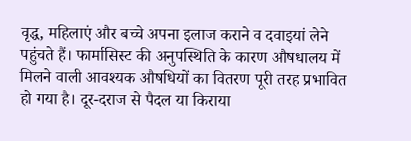वृद्ध, महिलाएं और बच्चे अपना इलाज कराने व दवाइयां लेने पहुंचते हैं। फार्मासिस्ट की अनुपस्थिति के कारण औषधालय में मिलने वाली आवश्यक औषधियों का वितरण पूरी तरह प्रभावित हो गया है। दूर-दराज से पैदल या किराया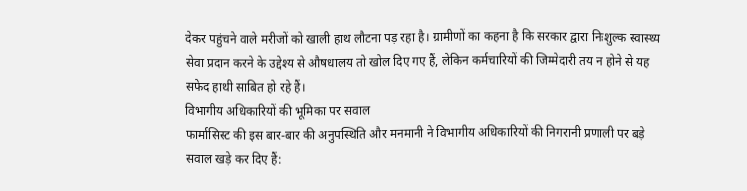देकर पहुंचने वाले मरीजों को खाली हाथ लौटना पड़ रहा है। ग्रामीणों का कहना है कि सरकार द्वारा निःशुल्क स्वास्थ्य सेवा प्रदान करने के उद्देश्य से औषधालय तो खोल दिए गए हैं, लेकिन कर्मचारियों की जिम्मेदारी तय न होने से यह सफेद हाथी साबित हो रहे हैं।
विभागीय अधिकारियों की भूमिका पर सवाल
फार्मासिस्ट की इस बार-बार की अनुपस्थिति और मनमानी ने विभागीय अधिकारियों की निगरानी प्रणाली पर बड़े सवाल खड़े कर दिए हैं: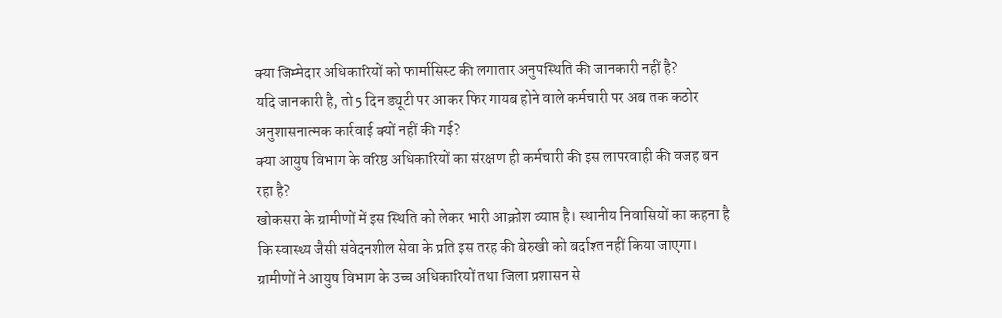क्या जिम्मेदार अधिकारियों को फार्मासिस्ट की लगातार अनुपस्थिति की जानकारी नहीं है?
यदि जानकारी है, तो 5 दिन ड्यूटी पर आकर फिर गायब होने वाले कर्मचारी पर अब तक कठोर अनुशासनात्मक कार्रवाई क्यों नहीं की गई?
क्या आयुष विभाग के वरिष्ठ अधिकारियों का संरक्षण ही कर्मचारी की इस लापरवाही की वजह बन रहा है?
खोकसरा के ग्रामीणों में इस स्थिति को लेकर भारी आक्रोश व्याप्त है। स्थानीय निवासियों का कहना है कि स्वास्थ्य जैसी संवेदनशील सेवा के प्रति इस तरह की बेरुखी को बर्दाश्त नहीं किया जाएगा। ग्रामीणों ने आयुष विभाग के उच्च अधिकारियों तथा जिला प्रशासन से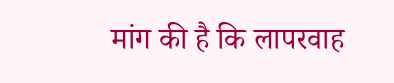मांग की है कि लापरवाह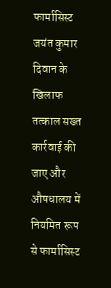फार्मासिस्ट जयंत कुमार दिवान के खिलाफ तत्काल सख्त कार्रवाई की जाए और औषधालय में नियमित रूप से फार्मासिस्ट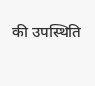की उपस्थिति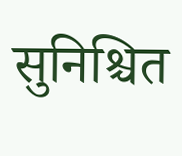सुनिश्चित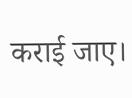कराई जाए।